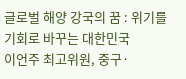글로벌 해양 강국의 꿈 : 위기를 기회로 바꾸는 대한민국
이언주 최고위원, 중구·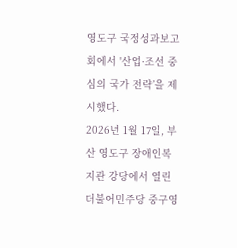영도구 국정성과보고회에서 '산업·조선 중심의 국가 전략’을 제시했다.
2026년 1월 17일, 부산 영도구 장애인복지관 강당에서 열린 더불어민주당 중구영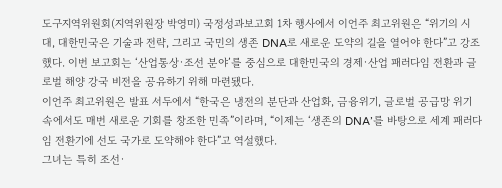도구지역위원회(지역위원장 박영미) 국정성과보고회 1차 행사에서 이언주 최고위원은 “위기의 시대, 대한민국은 기술과 전략, 그리고 국민의 생존 DNA로 새로운 도약의 길을 열어야 한다”고 강조했다. 이번 보고회는 ‘산업통상·조선 분야’를 중심으로 대한민국의 경제·산업 패러다임 전환과 글로벌 해양 강국 비전을 공유하기 위해 마련됐다.
이언주 최고위원은 발표 서두에서 “한국은 냉전의 분단과 산업화, 금융위기, 글로벌 공급망 위기 속에서도 매번 새로운 기회를 창조한 민족”이라며, “이제는 ‘생존의 DNA’를 바탕으로 세계 패러다임 전환기에 선도 국가로 도약해야 한다”고 역설했다.
그녀는 특히 조선·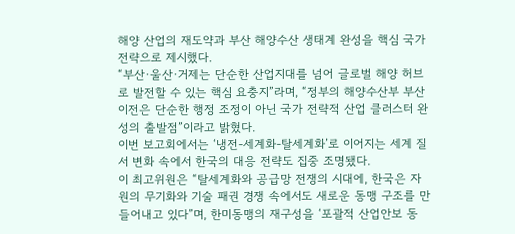해양 산업의 재도약과 부산 해양수산 생태계 완성을 핵심 국가 전략으로 제시했다.
“부산·울산·거제는 단순한 산업지대를 넘어 글로벌 해양 허브로 발전할 수 있는 핵심 요충지”라며, “정부의 해양수산부 부산 이전은 단순한 행정 조정이 아닌 국가 전략적 산업 클러스터 완성의 출발점”이라고 밝혔다.
이번 보고회에서는 ‘냉전-세계화-탈세계화’로 이어지는 세계 질서 변화 속에서 한국의 대응 전략도 집중 조명됐다.
이 최고위원은 “탈세계화와 공급망 전쟁의 시대에, 한국은 자원의 무기화와 기술 패권 경쟁 속에서도 새로운 동맹 구조를 만들어내고 있다”며, 한미동맹의 재구성을 ‘포괄적 산업안보 동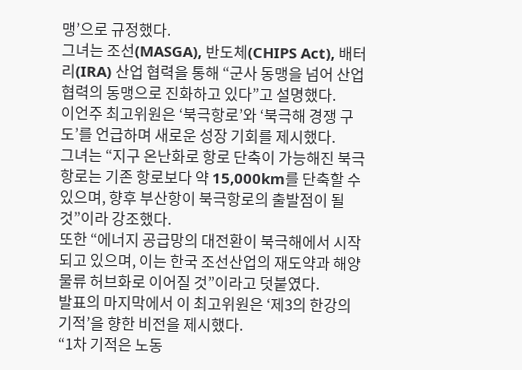맹’으로 규정했다.
그녀는 조선(MASGA), 반도체(CHIPS Act), 배터리(IRA) 산업 협력을 통해 “군사 동맹을 넘어 산업 협력의 동맹으로 진화하고 있다”고 설명했다.
이언주 최고위원은 ‘북극항로’와 ‘북극해 경쟁 구도’를 언급하며 새로운 성장 기회를 제시했다.
그녀는 “지구 온난화로 항로 단축이 가능해진 북극항로는 기존 항로보다 약 15,000km를 단축할 수 있으며, 향후 부산항이 북극항로의 출발점이 될 것”이라 강조했다.
또한 “에너지 공급망의 대전환이 북극해에서 시작되고 있으며, 이는 한국 조선산업의 재도약과 해양물류 허브화로 이어질 것”이라고 덧붙였다.
발표의 마지막에서 이 최고위원은 ‘제3의 한강의 기적’을 향한 비전을 제시했다.
“1차 기적은 노동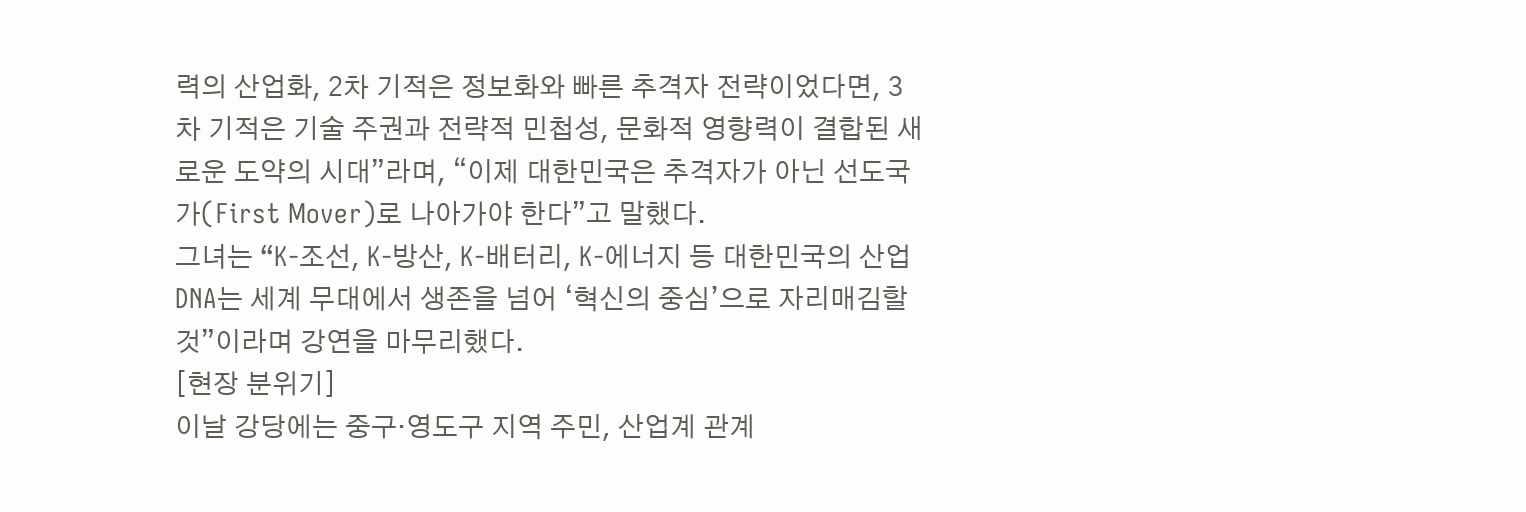력의 산업화, 2차 기적은 정보화와 빠른 추격자 전략이었다면, 3차 기적은 기술 주권과 전략적 민첩성, 문화적 영향력이 결합된 새로운 도약의 시대”라며, “이제 대한민국은 추격자가 아닌 선도국가(First Mover)로 나아가야 한다”고 말했다.
그녀는 “K-조선, K-방산, K-배터리, K-에너지 등 대한민국의 산업 DNA는 세계 무대에서 생존을 넘어 ‘혁신의 중심’으로 자리매김할 것”이라며 강연을 마무리했다.
[현장 분위기]
이날 강당에는 중구·영도구 지역 주민, 산업계 관계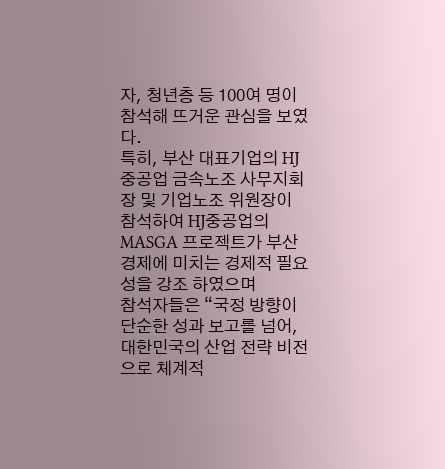자, 청년층 등 100여 명이 참석해 뜨거운 관심을 보였다.
특히, 부산 대표기업의 HJ중공업 금속노조 사무지회장 및 기업노조 위원장이 참석하여 HJ중공업의 MASGA 프로젝트가 부산경제에 미치는 경제적 필요성을 강조 하였으며
참석자들은 “국정 방향이 단순한 성과 보고를 넘어, 대한민국의 산업 전략 비전으로 체계적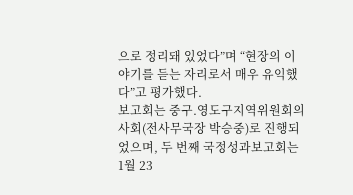으로 정리돼 있었다”며 “현장의 이야기를 듣는 자리로서 매우 유익했다”고 평가했다.
보고회는 중구.영도구지역위원회의 사회(전사무국장 박승중)로 진행되었으며, 두 번째 국정성과보고회는 1월 23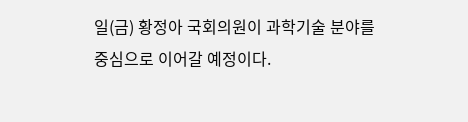일(금) 황정아 국회의원이 과학기술 분야를 중심으로 이어갈 예정이다.